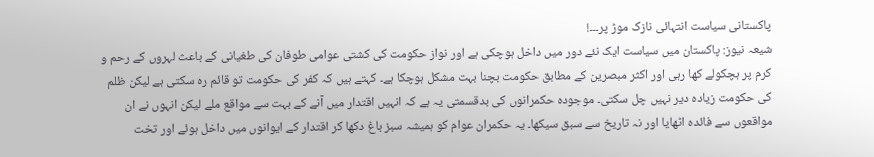پاکستانی سیاست انتہائی نازک موڑ پر۔۔۔!
شیعہ نیوز: پاکستان میں سیاست ایک نئے دور میں داخل ہوچکی ہے اور نواز حکومت کی کشتی عوامی طوفان کی طغیانی کے باعث لہروں کے رحم و کرم پر ہچکولے کھا رہی اور اکثر مبصرین کے مطابق حکومت بچنا بہت مشکل ہوچکا ہے۔ کہتے ہیں کہ کفر کی حکومت تو قائم رہ سکتی ہے لیکن ظلم کی حکومت زیادہ دیر نہیں چل سکتی۔ موجودہ حکمرانوں کی بدقسمتی یہ ہے کہ انہیں اقتدار میں آنے کے بہت سے مواقع ملے لیکن انہوں نے ان مواقعوں سے فائدہ اٹھایا اور نہ تاریخ سے سبق سیکھا۔ یہ حکمران عوام کو ہمیشہ سبز باغ دکھا کر اقتدار کے ایوانوں میں داخل ہوئے اور تخت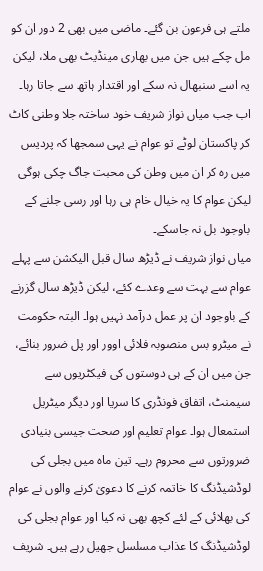ملتے ہی فرعون بن گئے۔ ماضی میں بھی 2 دور ان کو مل چکے ہیں جن میں بھاری مینڈیٹ بھی ملا، لیکن یہ اسے سنبھال نہ سکے اور اقتدار ہاتھ سے جاتا رہا۔ اب جب میاں نواز شریف خود ساختہ جلا وطنی کاٹ کر پاکستان لوٹے تو عوام نے یہی سمجھا کہ پردیس میں رہ کر ان میں وطن کی محبت جاگ چکی ہوگی لیکن عوام کا یہ خیال خام ہی رہا اور رسی جلنے کے باوجود بل نہ جاسکے۔
میاں نواز شریف نے ڈیڑھ سال قبل الیکشن سے پہلے عوام سے بہت سے وعدے کئے، لیکن ڈیڑھ سال گزرنے کے باوجود ان پر عمل درآمد نہیں ہوا۔ البتہ حکومت نے میٹرو بس منصوبہ فلائی اوور اور پل ضرور بنائے، جن میں ان کے ہی دوستوں کی فیکٹریوں سے سیمنٹ، اتفاق فونڈری کا سریا اور دیگر میٹریل استمعال ہوا۔ عوام تعلیم اور صحت جیسی بنیادی ضرورتوں سے محروم رہے۔ تین ماہ میں بجلی کی لوڈشیڈنگ کا خاتمہ کرنے کا دعویٰ کرنے والوں نے عوام کی بھلائی کے لئے کچھ بھی نہ کیا اور عوام بجلی کی لوڈشیڈنگ کا عذاب مسلسل جھیل رہے ہیں۔ شریف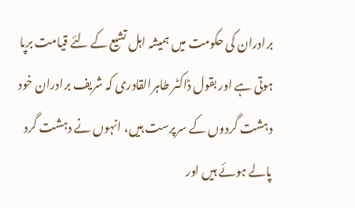برادران کی حکومت میں ہمیشہ اہل تشیع کے لئے قیامت برپا ہوتی ہے اور بقول ڈاکٹر طاہرالقادری کہ شریف برادران خود دہشت گردوں کے سرپرست ہیں، انہوں نے دہشت گرد پالے ہوئے ہیں اور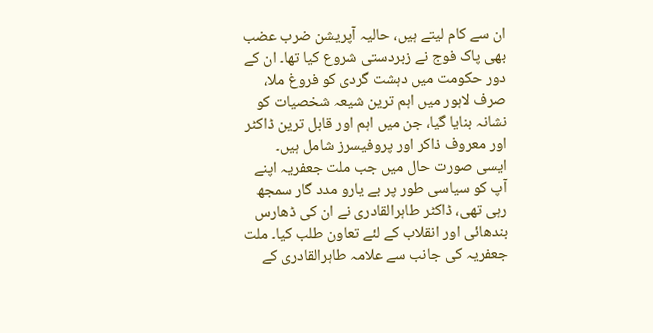ان سے کام لیتے ہیں، حالیہ آپریشن ضرب عضب بھی پاک فوج نے زبردستی شروع کیا تھا۔ ان کے دور حکومت میں دہشت گردی کو فروغ ملا، صرف لاہور میں اہم ترین شیعہ شخصیات کو نشانہ بنایا گیا، جن میں اہم اور قابل ترین ڈاکٹر اور معروف ذاکر اور پروفیسرز شامل ہیں۔
ایسی صورت حال میں جب ملت جعفریہ اپنے آپ کو سیاسی طور پر بے یارو مدد گار سمجھ رہی تھی، ڈاکٹر طاہرالقادری نے ان کی ڈھارس بندھائی اور انقلاب کے لئے تعاون طلب کیا۔ ملت جعفریہ کی جانب سے علامہ طاہرالقادری کے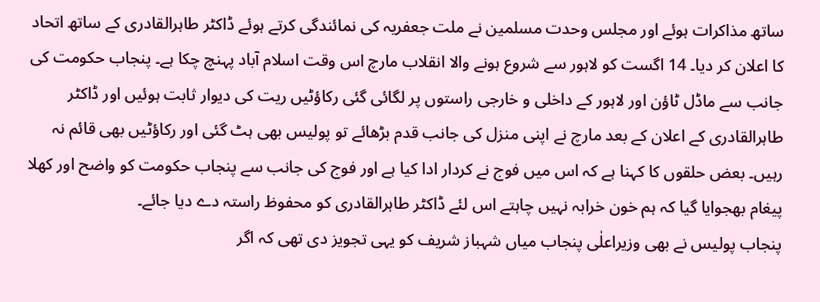ساتھ مذاکرات ہوئے اور مجلس وحدت مسلمین نے ملت جعفریہ کی نمائندگی کرتے ہوئے ڈاکٹر طاہرالقادری کے ساتھ اتحاد کا اعلان کر دیا۔ 14 اگست کو لاہور سے شروع ہونے والا انقلاب مارچ اس وقت اسلام آباد پہنچ چکا ہے۔ پنجاب حکومت کی جانب سے ماڈل ٹاؤن اور لاہور کے داخلی و خارجی راستوں پر لگائی گئی رکاؤٹیں ریت کی دیوار ثابت ہوئیں اور ڈاکٹر طاہرالقادری کے اعلان کے بعد مارچ نے اپنی منزل کی جانب قدم بڑھائے تو پولیس بھی ہٹ گئی اور رکاؤٹیں بھی قائم نہ رہیں۔ بعض حلقوں کا کہنا ہے کہ اس میں فوج نے کردار ادا کیا ہے اور فوج کی جانب سے پنجاب حکومت کو واضح اور کھلا پیغام بھجوایا گیا کہ ہم خون خرابہ نہیں چاہتے اس لئے ڈاکٹر طاہرالقادری کو محفوظ راستہ دے دیا جائے۔
پنجاب پولیس نے بھی وزیراعلٰی پنجاب میاں شہباز شریف کو یہی تجویز دی تھی کہ اگر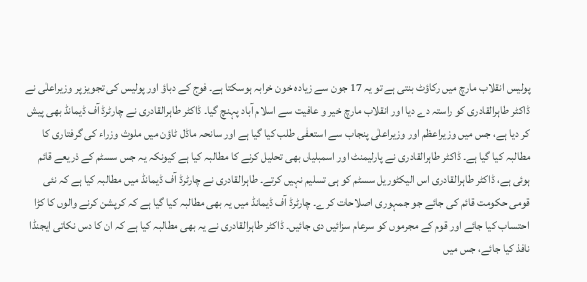پولیس انقلاب مارچ میں رکاؤٹ بنتی ہے تو یہ 17 جون سے زیادہ خون خرابہ ہوسکتا ہے۔ فوج کے دباؤ اور پولیس کی تجویز پر وزیراعلٰی نے ڈاکٹر طاہرالقادری کو راستہ دے دیا اور انقلاب مارچ خیر و عافیت سے اسلام آباد پہنچ گیا۔ ڈاکٹر طاہرالقادری نے چارٹرڈ آف ڈیمانڈ بھی پیش کر دیا ہے، جس میں وزیراعظم اور وزیراعلٰی پنجاب سے استعفٰی طلب کیا گیا ہے اور سانحہ ماڈل ٹاؤن میں ملوث وزراء کی گرفتاری کا مطالبہ کیا گیا ہے۔ ڈاکٹر طاہرالقادری نے پارلیمنٹ اور اسمبلیاں بھی تحلیل کرنے کا مطالبہ کیا ہے کیونکہ یہ جس سسٹم کے ذریعے قائم ہوئی ہے، ڈاکٹر طاہرالقادری اس الیکٹوریل سسٹم کو ہی تسلیم نہیں کرتے۔ طاہرالقادری نے چارٹرڈ آف ڈیمانڈ میں مطالبہ کیا ہے کہ نئی قومی حکومت قائم کی جائے جو جمہوری اصلاحات کرے۔ چارٹرڈ آف ڈیمانڈ میں یہ بھی مطالبہ کیا گیا ہے کہ کرپشن کرنے والوں کا کڑا احتساب کیا جائے اور قوم کے مجرموں کو سرعام سزائیں دی جائیں۔ ڈاکٹر طاہرالقادری نے یہ بھی مطالبہ کیا ہے کہ ان کا دس نکاتی ایجنڈا نافذ کیا جائے، جس میں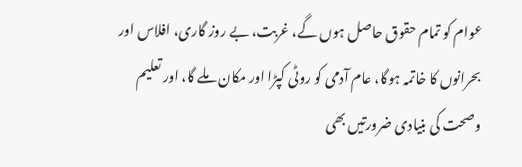عوام کو تمام حقوق حاصل ہوں گے، غربت، بے روز گاری، افلاس اور بحرانوں کا خاتمہ ہوگا، عام آدمی کو روٹی کپڑا اور مکان ملے گا، اور تعلیم وصحت کی بنیادی ضرورتیں بھی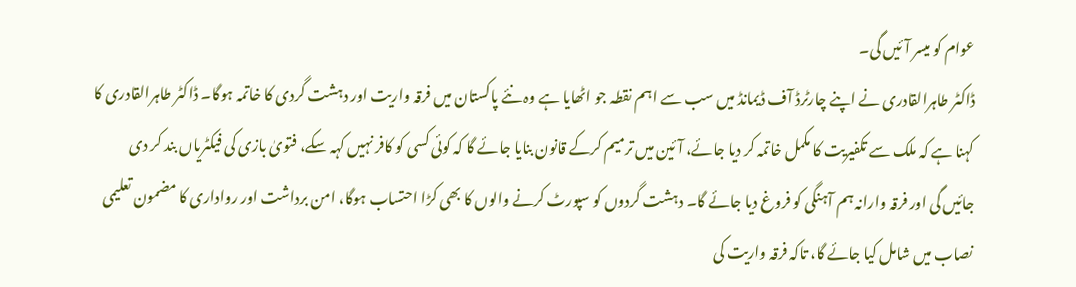عوام کو میسر آئیں گی۔
ڈاکٹر طاہرالقادری نے اپنے چارٹرڈ آف ڈیمانڈ میں سب سے اہم نقطہ جو اٹھایا ہے وہ نئے پاکستان میں فرقہ واریت اور دہشت گردی کا خاتمہ ہوگا۔ ڈاکٹر طاہرالقادری کا کہنا ہے کہ ملک سے تکفیریت کا مکمل خاتمہ کر دیا جائے، آئین میں ترمیم کرکے قانون بنایا جائے گا کہ کوئی کسی کو کافر نہیں کہہ سکے، فتویٰ بازی کی فیکٹریاں بند کر دی جائیں گی اور فرقہ وارانہ ہم آہنگی کو فروغ دیا جائے گا۔ دہشت گردوں کو سپورٹ کرنے والوں کا بھی کڑا احتساب ہوگا، امن برداشت اور رواداری کا مضمون تعلیمی نصاب میں شامل کیا جائے گا، تاکہ فرقہ واریت کی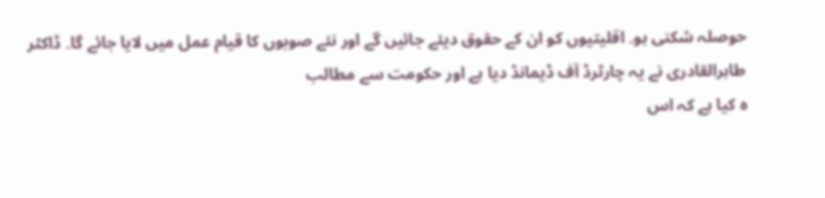حوصلہ شکنی ہو۔ اقلیتیوں کو ان کے حقوق دیئے جائیں گے اور نئے صوبوں کا قیام عمل میں لایا جائے گا۔ ڈاکٹر طاہرالقادری نے یہ چارٹرڈ آف ڈیمانڈ دیا ہے اور حکومت سے مطالب
ہ کیا ہے کہ اس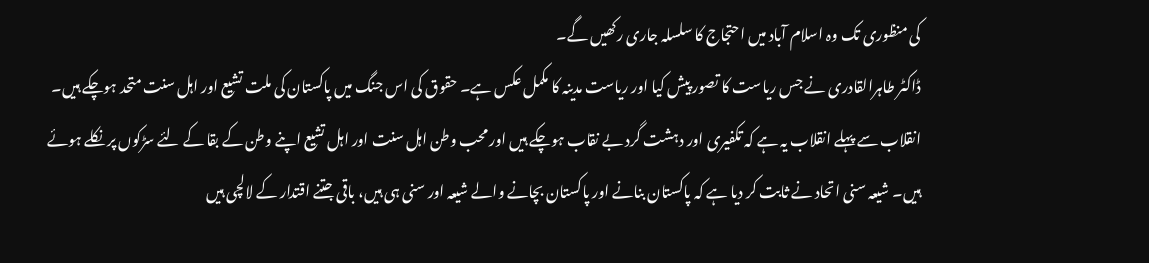کی منظوری تک وہ اسلام آباد میں احتجاج کا سلسلہ جاری رکھیں گے۔
ڈاکٹر طاہرالقادری نے جس ریاست کا تصور پیش کیا اور ریاست مدینہ کا مکمل عکس ہے۔ حقوق کی اس جنگ میں پاکستان کی ملت تشیع اور اہل سنت متحد ہوچکے ہیں۔ انقلاب سے پہلے انقلاب یہ ہے کہ تکفیری اور دہشت گرد بے نقاب ہوچکے ہیں اور محب وطن اہل سنت اور اہل تشیع اپنے وطن کے بقا کے لئے سڑکوں پر نکلے ہوئے ہیں۔ شیعہ سنی اتحاد نے ثابت کر دیا ہے کہ پاکستان بنانے اور پاکستان بچانے والے شیعہ اور سنی ہی ہیں، باقی جتنے اقتدار کے لالچی ہیں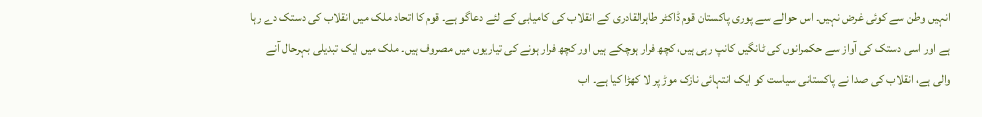انہیں وطن سے کوئی غرض نہیں۔ اس حوالے سے پوری پاکستان قوم ڈاکٹر طاہرالقادری کے انقلاب کی کامیابی کے لئے دعاگو ہے۔ قوم کا اتحاد ملک میں انقلاب کی دستک دے رہا ہے اور اسی دستک کی آواز سے حکمرانوں کی ٹانگیں کانپ رہی ہیں، کچھ فرار ہوچکے ہیں اور کچھ فرار ہونے کی تیاریوں میں مصروف ہیں۔ ملک میں ایک تبدیلی بہرحال آنے والی ہے، انقلاب کی صدا نے پاکستانی سیاست کو ایک انتہائی نازک موڑ پر لا کھڑا کیا ہے۔ اب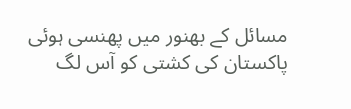مسائل کے بھنور میں پھنسی ہوئی پاکستان کی کشتی کو آس لگ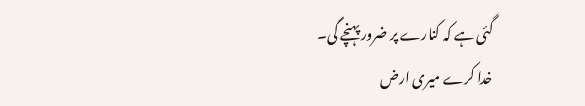گئی ہے کہ کنارے پر ضرور پہنچے گی۔
خدا کرے میری ارض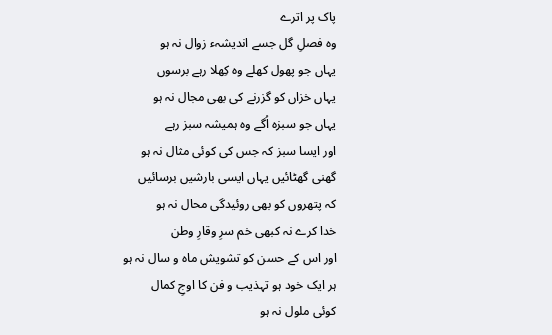پاک پر اترے
وہ فصلِ گل جسے اندیشہء زوال نہ ہو
یہاں جو پھول کھلے وہ کِھلا رہے برسوں
یہاں خزاں کو گزرنے کی بھی مجال نہ ہو
یہاں جو سبزہ اُگے وہ ہمیشہ سبز رہے
اور ایسا سبز کہ جس کی کوئی مثال نہ ہو
گھنی گھٹائیں یہاں ایسی بارشیں برسائیں
کہ پتھروں کو بھی روئیدگی محال نہ ہو
خدا کرے نہ کبھی خم سرِ وقارِ وطن
اور اس کے حسن کو تشویش ماہ و سال نہ ہو
ہر ایک خود ہو تہذیب و فن کا اوجِ کمال
کوئی ملول نہ ہو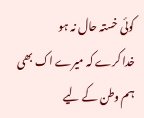کوئی خستہ حال نہ ہو
خدا کرے کہ میرے اک بھی ہم وطن کے لیے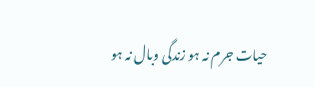حیات جرم نہ ہو زندگی وبال نہ ہو